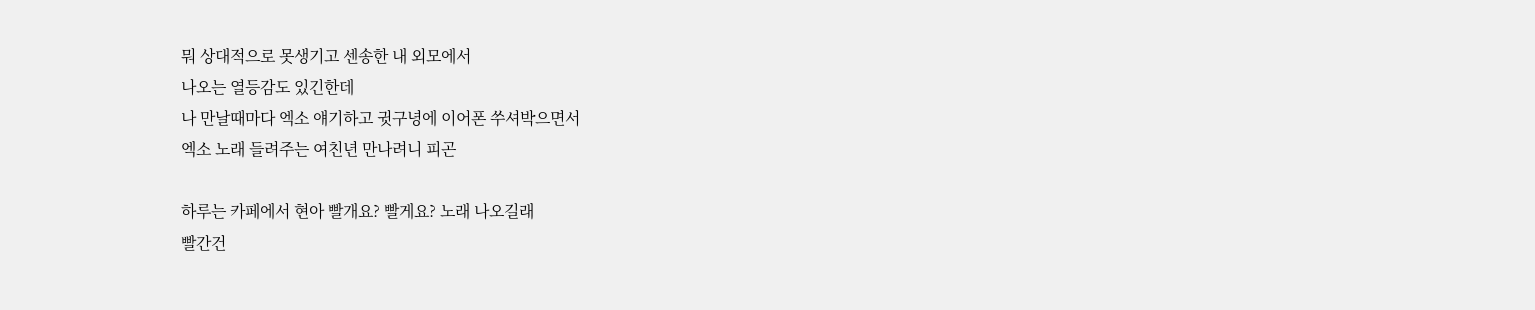뭐 상대적으로 못생기고 센송한 내 외모에서
나오는 열등감도 있긴한데
나 만날때마다 엑소 얘기하고 귓구녕에 이어폰 쑤셔박으면서
엑소 노래 들려주는 여친년 만나려니 피곤

하루는 카페에서 현아 빨개요? 빨게요? 노래 나오길래
빨간건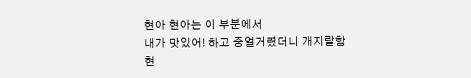현아 현아는 이 부분에서
내가 맛있어! 하고 중얼거렸더니 개지랄함
현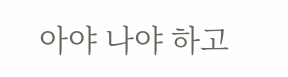아야 나야 하고